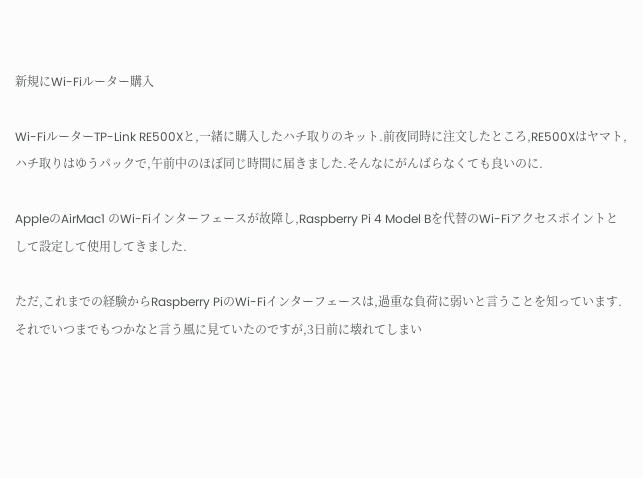新規にWi-Fiルーター購入

Wi-FiルーターTP-Link RE500Xと,一緒に購入したハチ取りのキット.前夜同時に注文したところ,RE500Xはヤマト,ハチ取りはゆうパックで,午前中のほぼ同じ時間に届きました.そんなにがんばらなくても良いのに.

AppleのAirMac1 のWi-Fiインターフェースが故障し,Raspberry Pi 4 Model Bを代替のWi-Fiアクセスポイントとして設定して使用してきました.

ただ,これまでの経験からRaspberry PiのWi-Fiインターフェースは,過重な負荷に弱いと言うことを知っています.それでいつまでもつかなと言う風に見ていたのですが,3日前に壊れてしまい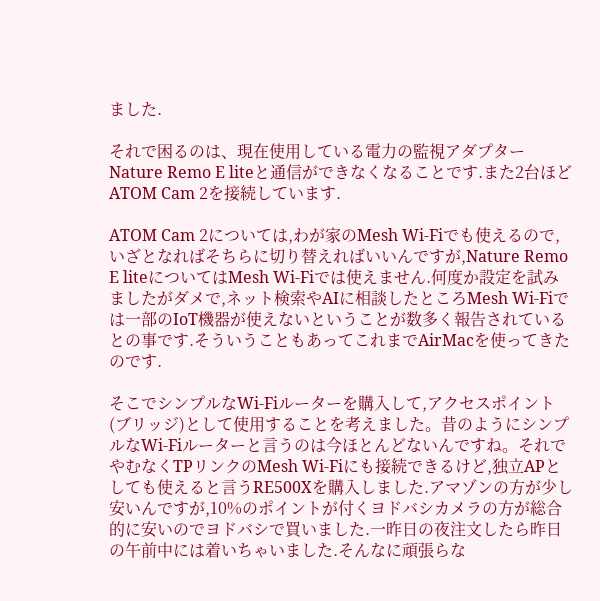ました.

それで困るのは、現在使用している電力の監視アダプター Nature Remo E liteと通信ができなくなることです.また2台ほどATOM Cam 2を接続しています.

ATOM Cam 2については,わが家のMesh Wi-Fiでも使えるので,いざとなればそちらに切り替えればいいんですが,Nature Remo E liteについてはMesh Wi-Fiでは使えません.何度か設定を試みましたがダメで,ネット検索やAIに相談したところMesh Wi-Fiでは一部のIoT機器が使えないということが数多く報告されているとの事です.そういうこともあってこれまでAirMacを使ってきたのです.

そこでシンプルなWi-Fiルーターを購入して,アクセスポイント(ブリッジ)として使用することを考えました。昔のようにシンプルなWi-Fiルーターと言うのは今ほとんどないんですね。それでやむなくTPリンクのMesh Wi-Fiにも接続できるけど,独立APとしても使えると言うRE500Xを購入しました.アマゾンの方が少し安いんですが,10%のポイントが付くヨドバシカメラの方が総合的に安いのでヨドバシで買いました.一昨日の夜注文したら昨日の午前中には着いちゃいました.そんなに頑張らな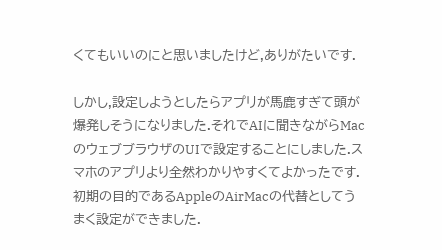くてもいいのにと思いましたけど,ありがたいです.

しかし,設定しようとしたらアプリが馬鹿すぎて頭が爆発しそうになりました.それでAIに聞きながらMacのウェブブラウザのUIで設定することにしました.スマホのアプリより全然わかりやすくてよかったです.初期の目的であるAppleのAirMacの代替としてうまく設定ができました.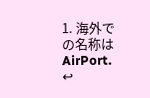1. 海外での名称はAirPort. ↩